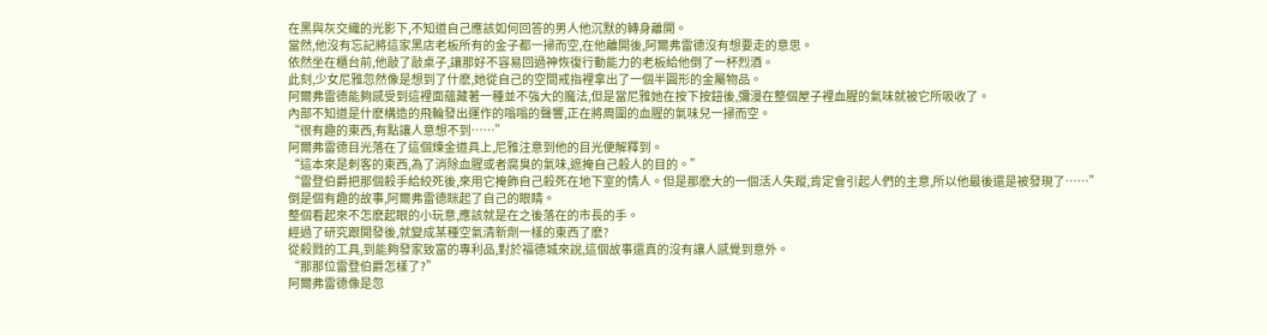在黑與灰交織的光影下,不知道自己應該如何回答的男人他沉默的轉身離開。
當然,他沒有忘記將這家黑店老板所有的金子都一掃而空,在他離開後,阿爾弗雷德沒有想要走的意思。
依然坐在櫃台前,他敲了敲桌子,讓那好不容易回過神恢復行動能力的老板給他倒了一杯烈酒。
此刻,少女尼雅忽然像是想到了什麽,她從自己的空間戒指裡拿出了一個半圓形的金屬物品。
阿爾弗雷德能夠感受到這裡面蘊藏著一種並不強大的魔法,但是當尼雅她在按下按鈕後,彌漫在整個屋子裡血腥的氣味就被它所吸收了。
內部不知道是什麽構造的飛輪發出運作的嗡嗡的聲響,正在將周圍的血腥的氣味兒一掃而空。
“很有趣的東西,有點讓人意想不到……”
阿爾弗雷德目光落在了這個煉金道具上,尼雅注意到他的目光便解釋到。
“這本來是刺客的東西,為了消除血腥或者腐臭的氣味,遮掩自己殺人的目的。”
“雷登伯爵把那個殺手給絞死後,來用它掩飾自己殺死在地下室的情人。但是那麽大的一個活人失蹤,肯定會引起人們的主意,所以他最後還是被發現了……”
倒是個有趣的故事,阿爾弗雷德眯起了自己的眼睛。
整個看起來不怎麽起眼的小玩意,應該就是在之後落在的市長的手。
經過了研究跟開發後,就變成某種空氣清新劑一樣的東西了麽?
從殺戮的工具,到能夠發家致富的專利品,對於福德城來說,這個故事還真的沒有讓人感覺到意外。
“那那位雷登伯爵怎樣了?”
阿爾弗雷德像是忽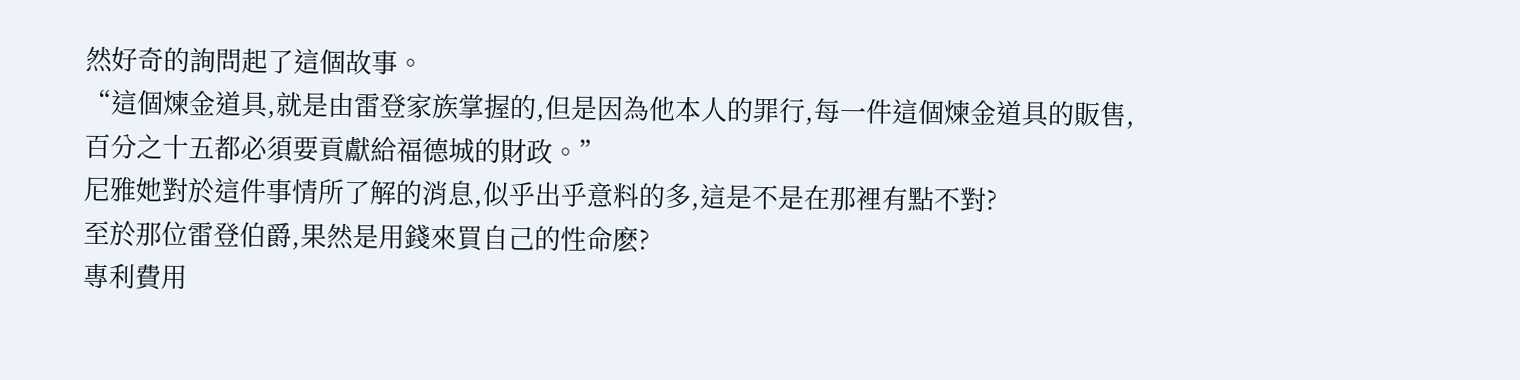然好奇的詢問起了這個故事。
“這個煉金道具,就是由雷登家族掌握的,但是因為他本人的罪行,每一件這個煉金道具的販售,百分之十五都必須要貢獻給福德城的財政。”
尼雅她對於這件事情所了解的消息,似乎出乎意料的多,這是不是在那裡有點不對?
至於那位雷登伯爵,果然是用錢來買自己的性命麽?
專利費用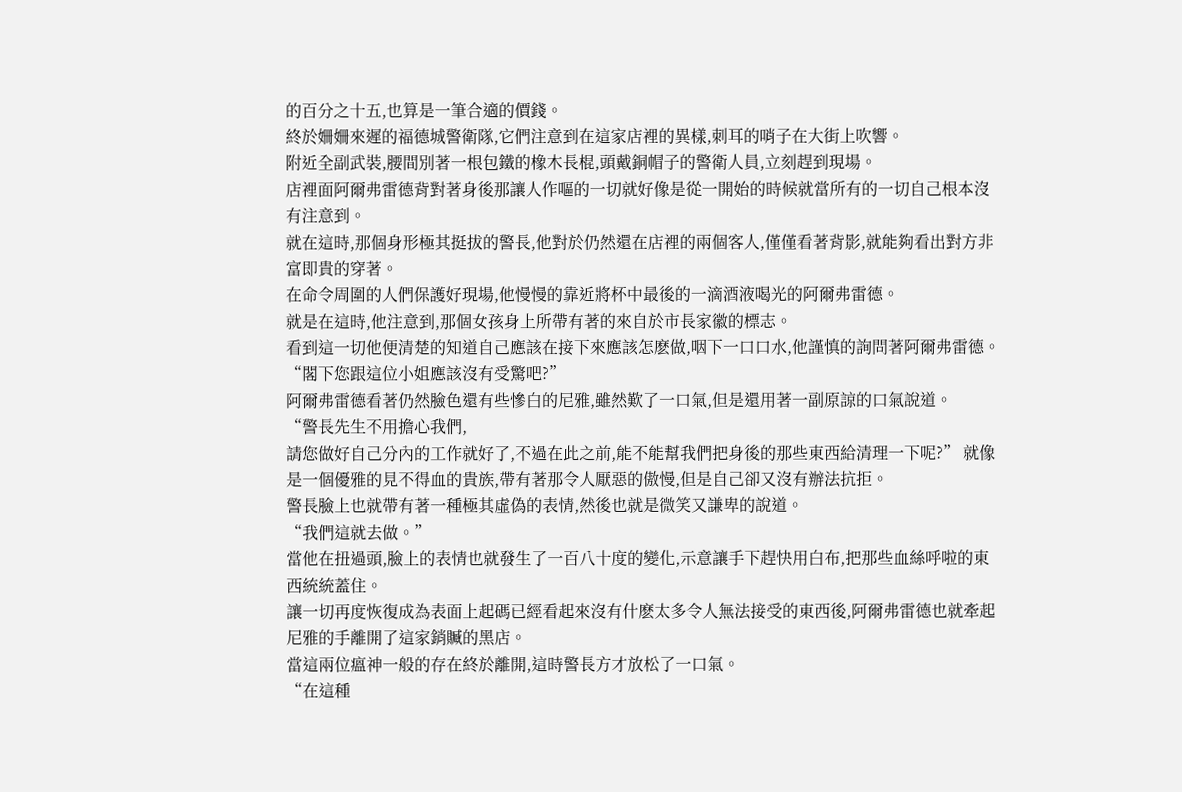的百分之十五,也算是一筆合適的價錢。
終於姍姍來遲的福德城警衛隊,它們注意到在這家店裡的異樣,刺耳的哨子在大街上吹響。
附近全副武裝,腰間別著一根包鐵的橡木長棍,頭戴銅帽子的警衛人員,立刻趕到現場。
店裡面阿爾弗雷德背對著身後那讓人作嘔的一切就好像是從一開始的時候就當所有的一切自己根本沒有注意到。
就在這時,那個身形極其挺拔的警長,他對於仍然還在店裡的兩個客人,僅僅看著背影,就能夠看出對方非富即貴的穿著。
在命令周圍的人們保護好現場,他慢慢的靠近將杯中最後的一滴酒液喝光的阿爾弗雷德。
就是在這時,他注意到,那個女孩身上所帶有著的來自於市長家徽的標志。
看到這一切他便清楚的知道自己應該在接下來應該怎麽做,咽下一口口水,他謹慎的詢問著阿爾弗雷德。
“閣下您跟這位小姐應該沒有受驚吧?”
阿爾弗雷德看著仍然臉色還有些慘白的尼雅,雖然歎了一口氣,但是還用著一副原諒的口氣說道。
“警長先生不用擔心我們,
請您做好自己分內的工作就好了,不過在此之前,能不能幫我們把身後的那些東西給清理一下呢?” 就像是一個優雅的見不得血的貴族,帶有著那令人厭惡的傲慢,但是自己卻又沒有辦法抗拒。
警長臉上也就帶有著一種極其虛偽的表情,然後也就是微笑又謙卑的說道。
“我們這就去做。”
當他在扭過頭,臉上的表情也就發生了一百八十度的變化,示意讓手下趕快用白布,把那些血絲呼啦的東西統統蓋住。
讓一切再度恢復成為表面上起碼已經看起來沒有什麽太多令人無法接受的東西後,阿爾弗雷德也就牽起尼雅的手離開了這家銷贓的黑店。
當這兩位瘟神一般的存在終於離開,這時警長方才放松了一口氣。
“在這種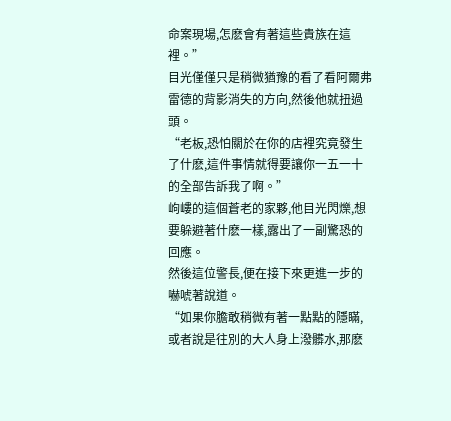命案現場,怎麽會有著這些貴族在這裡。”
目光僅僅只是稍微猶豫的看了看阿爾弗雷德的背影消失的方向,然後他就扭過頭。
“老板,恐怕關於在你的店裡究竟發生了什麽,這件事情就得要讓你一五一十的全部告訴我了啊。”
岣嶁的這個蒼老的家夥,他目光閃爍,想要躲避著什麽一樣,露出了一副驚恐的回應。
然後這位警長,便在接下來更進一步的嚇唬著說道。
“如果你膽敢稍微有著一點點的隱瞞,或者說是往別的大人身上潑髒水,那麽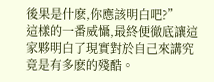後果是什麽,你應該明白吧?”
這樣的一番威懾,最終便徹底讓這家夥明白了現實對於自己來講究竟是有多麽的殘酷。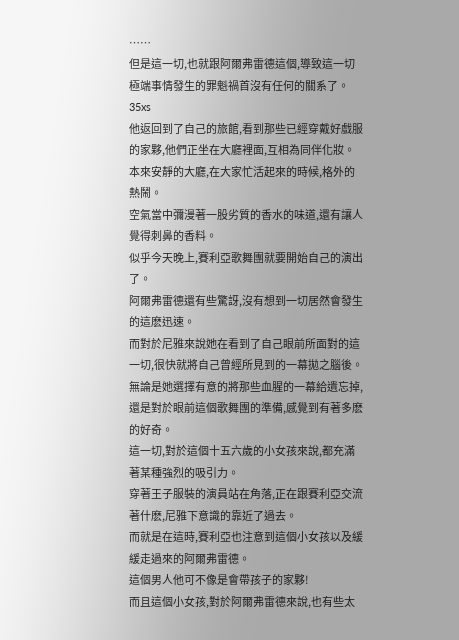……
但是這一切,也就跟阿爾弗雷德這個,導致這一切極端事情發生的罪魁禍首沒有任何的關系了。35xs
他返回到了自己的旅館,看到那些已經穿戴好戲服的家夥,他們正坐在大廳裡面,互相為同伴化妝。
本來安靜的大廳,在大家忙活起來的時候,格外的熱鬧。
空氣當中彌漫著一股劣質的香水的味道,還有讓人覺得刺鼻的香料。
似乎今天晚上,賽利亞歌舞團就要開始自己的演出了。
阿爾弗雷德還有些驚訝,沒有想到一切居然會發生的這麽迅速。
而對於尼雅來說她在看到了自己眼前所面對的這一切,很快就將自己曾經所見到的一幕拋之腦後。
無論是她選擇有意的將那些血腥的一幕給遺忘掉,還是對於眼前這個歌舞團的準備,感覺到有著多麽的好奇。
這一切,對於這個十五六歲的小女孩來說,都充滿著某種強烈的吸引力。
穿著王子服裝的演員站在角落,正在跟賽利亞交流著什麽,尼雅下意識的靠近了過去。
而就是在這時,賽利亞也注意到這個小女孩以及緩緩走過來的阿爾弗雷德。
這個男人他可不像是會帶孩子的家夥!
而且這個小女孩,對於阿爾弗雷德來說,也有些太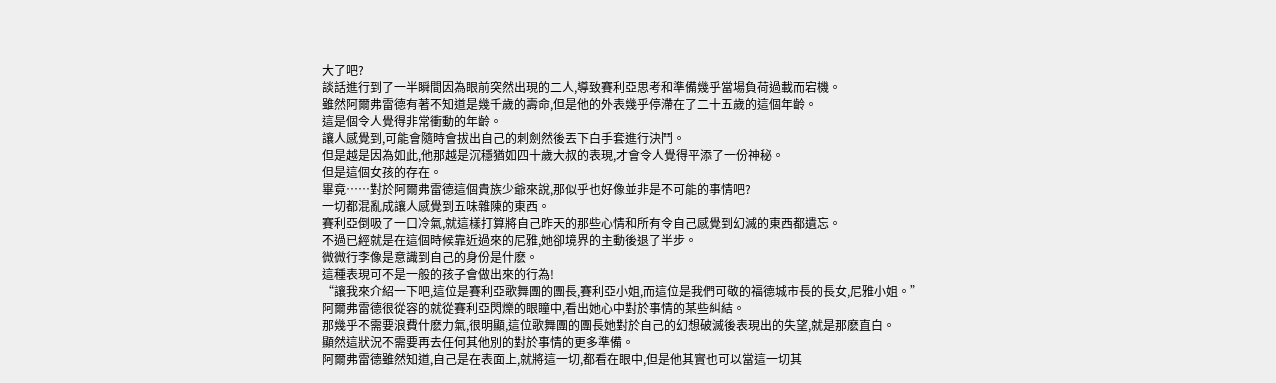大了吧?
談話進行到了一半瞬間因為眼前突然出現的二人,導致賽利亞思考和準備幾乎當場負荷過載而宕機。
雖然阿爾弗雷德有著不知道是幾千歲的壽命,但是他的外表幾乎停滯在了二十五歲的這個年齡。
這是個令人覺得非常衝動的年齡。
讓人感覺到,可能會隨時會拔出自己的刺劍然後丟下白手套進行決鬥。
但是越是因為如此,他那越是沉穩猶如四十歲大叔的表現,才會令人覺得平添了一份神秘。
但是這個女孩的存在。
畢竟……對於阿爾弗雷德這個貴族少爺來說,那似乎也好像並非是不可能的事情吧?
一切都混亂成讓人感覺到五味雜陳的東西。
賽利亞倒吸了一口冷氣,就這樣打算將自己昨天的那些心情和所有令自己感覺到幻滅的東西都遺忘。
不過已經就是在這個時候靠近過來的尼雅,她卻境界的主動後退了半步。
微微行李像是意識到自己的身份是什麽。
這種表現可不是一般的孩子會做出來的行為!
“讓我來介紹一下吧,這位是賽利亞歌舞團的團長,賽利亞小姐,而這位是我們可敬的福德城市長的長女,尼雅小姐。”
阿爾弗雷德很從容的就從賽利亞閃爍的眼瞳中,看出她心中對於事情的某些糾結。
那幾乎不需要浪費什麽力氣,很明顯,這位歌舞團的團長她對於自己的幻想破滅後表現出的失望,就是那麽直白。
顯然這狀況不需要再去任何其他別的對於事情的更多準備。
阿爾弗雷德雖然知道,自己是在表面上,就將這一切,都看在眼中,但是他其實也可以當這一切其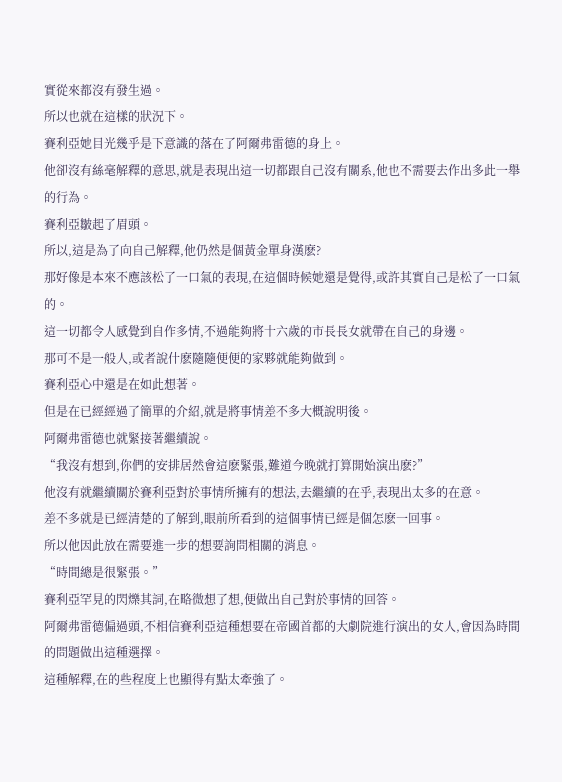實從來都沒有發生過。
所以也就在這樣的狀況下。
賽利亞她目光幾乎是下意識的落在了阿爾弗雷德的身上。
他卻沒有絲毫解釋的意思,就是表現出這一切都跟自己沒有關系,他也不需要去作出多此一舉的行為。
賽利亞皺起了眉頭。
所以,這是為了向自己解釋,他仍然是個黃金單身漢麽?
那好像是本來不應該松了一口氣的表現,在這個時候她還是覺得,或許其實自己是松了一口氣的。
這一切都令人感覺到自作多情,不過能夠將十六歲的市長長女就帶在自己的身邊。
那可不是一般人,或者說什麽隨隨便便的家夥就能夠做到。
賽利亞心中還是在如此想著。
但是在已經經過了簡單的介紹,就是將事情差不多大概說明後。
阿爾弗雷德也就緊接著繼續說。
“我沒有想到,你們的安排居然會這麽緊張,難道今晚就打算開始演出麽?”
他沒有就繼續關於賽利亞對於事情所擁有的想法,去繼續的在乎,表現出太多的在意。
差不多就是已經清楚的了解到,眼前所看到的這個事情已經是個怎麽一回事。
所以他因此放在需要進一步的想要詢問相關的消息。
“時間總是很緊張。”
賽利亞罕見的閃爍其詞,在略微想了想,便做出自己對於事情的回答。
阿爾弗雷德偏過頭,不相信賽利亞這種想要在帝國首都的大劇院進行演出的女人,會因為時間的問題做出這種選擇。
這種解釋,在的些程度上也顯得有點太牽強了。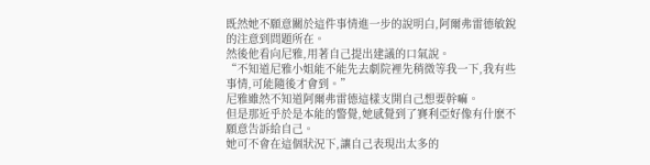既然她不願意關於這件事情進一步的說明白,阿爾弗雷德敏銳的注意到問題所在。
然後他看向尼雅,用著自己提出建議的口氣說。
“不知道尼雅小姐能不能先去劇院裡先稍微等我一下,我有些事情,可能隨後才會到。”
尼雅雖然不知道阿爾弗雷德這樣支開自己想要幹嘛。
但是那近乎於是本能的警覺,她感覺到了賽利亞好像有什麽不願意告訴給自己。
她可不會在這個狀況下,讓自己表現出太多的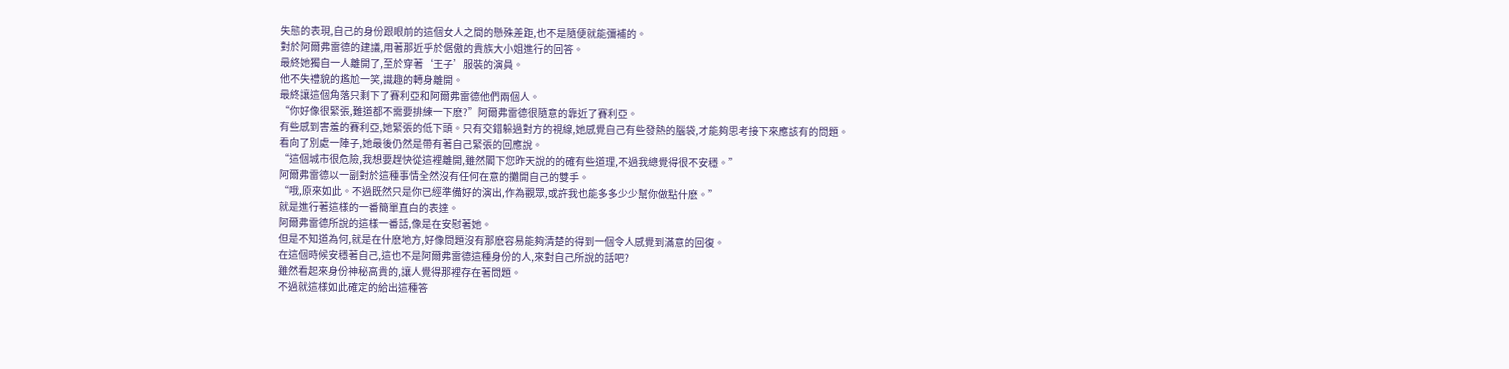失態的表現,自己的身份跟眼前的這個女人之間的懸殊差距,也不是隨便就能彌補的。
對於阿爾弗雷德的建議,用著那近乎於倨傲的貴族大小姐進行的回答。
最終她獨自一人離開了,至於穿著‘王子’服裝的演員。
他不失禮貌的尷尬一笑,識趣的轉身離開。
最終讓這個角落只剩下了賽利亞和阿爾弗雷德他們兩個人。
“你好像很緊張,難道都不需要排練一下麽?”阿爾弗雷德很隨意的靠近了賽利亞。
有些感到害羞的賽利亞,她緊張的低下頭。只有交錯躲過對方的視線,她感覺自己有些發熱的腦袋,才能夠思考接下來應該有的問題。
看向了別處一陣子,她最後仍然是帶有著自己緊張的回應說。
“這個城市很危險,我想要趕快從這裡離開,雖然閣下您昨天說的的確有些道理,不過我總覺得很不安穩。”
阿爾弗雷德以一副對於這種事情全然沒有任何在意的攤開自己的雙手。
“哦,原來如此。不過既然只是你已經準備好的演出,作為觀眾,或許我也能多多少少幫你做點什麽。”
就是進行著這樣的一番簡單直白的表達。
阿爾弗雷德所說的這樣一番話,像是在安慰著她。
但是不知道為何,就是在什麽地方,好像問題沒有那麽容易能夠清楚的得到一個令人感覺到滿意的回復。
在這個時候安穩著自己,這也不是阿爾弗雷德這種身份的人,來對自己所說的話吧?
雖然看起來身份神秘高貴的,讓人覺得那裡存在著問題。
不過就這樣如此確定的給出這種答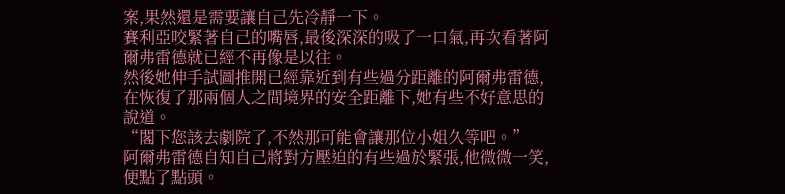案,果然還是需要讓自己先冷靜一下。
賽利亞咬緊著自己的嘴唇,最後深深的吸了一口氣,再次看著阿爾弗雷德就已經不再像是以往。
然後她伸手試圖推開已經靠近到有些過分距離的阿爾弗雷德,在恢復了那兩個人之間境界的安全距離下,她有些不好意思的說道。
“閣下您該去劇院了,不然那可能會讓那位小姐久等吧。”
阿爾弗雷德自知自己將對方壓迫的有些過於緊張,他微微一笑,便點了點頭。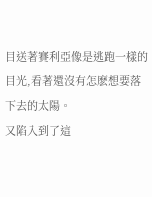目送著賽利亞像是逃跑一樣的目光,看著還沒有怎麽想要落下去的太陽。
又陷入到了這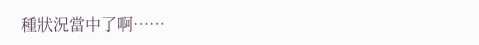種狀況當中了啊……